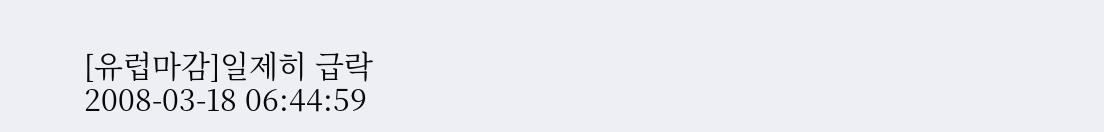[유럽마감]일제히 급락
2008-03-18 06:44:59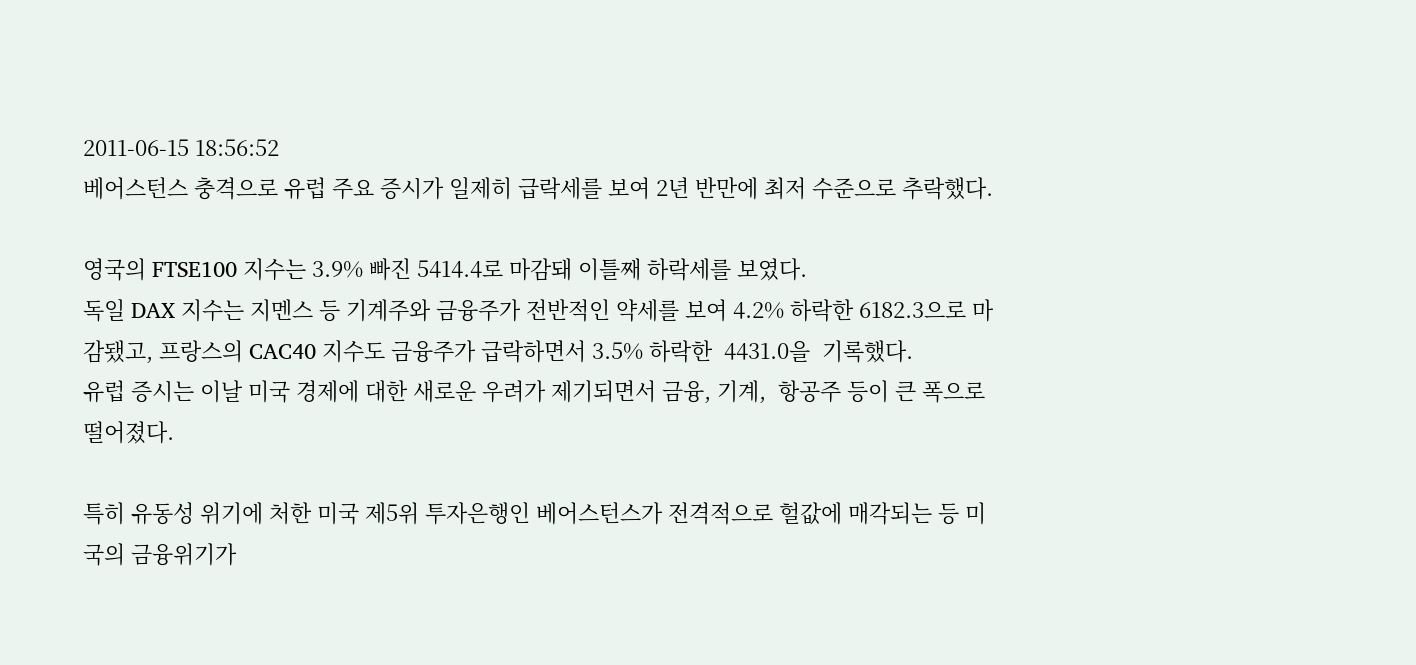2011-06-15 18:56:52
베어스턴스 충격으로 유럽 주요 증시가 일제히 급락세를 보여 2년 반만에 최저 수준으로 추락했다.

영국의 FTSE100 지수는 3.9% 빠진 5414.4로 마감돼 이틀째 하락세를 보였다.
독일 DAX 지수는 지멘스 등 기계주와 금융주가 전반적인 약세를 보여 4.2% 하락한 6182.3으로 마감됐고, 프랑스의 CAC40 지수도 금융주가 급락하면서 3.5% 하락한  4431.0을  기록했다.
유럽 증시는 이날 미국 경제에 대한 새로운 우려가 제기되면서 금융, 기계,  항공주 등이 큰 폭으로 떨어졌다.

특히 유동성 위기에 처한 미국 제5위 투자은행인 베어스턴스가 전격적으로 헐값에 매각되는 등 미국의 금융위기가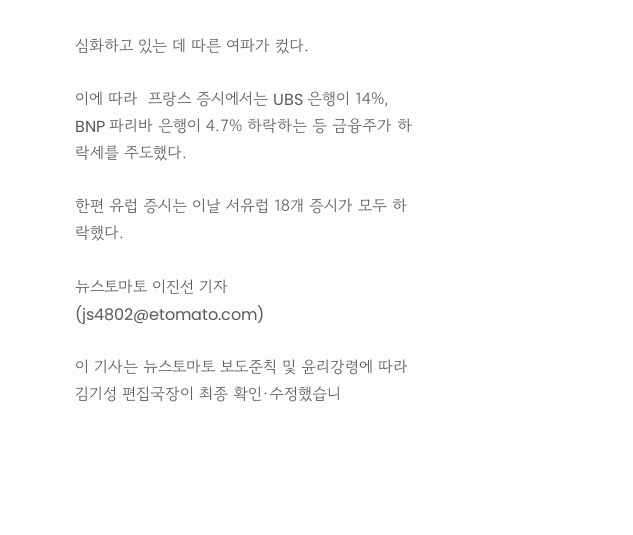심화하고 있는 데 따른 여파가 컸다.

이에 따라  프랑스 증시에서는 UBS 은행이 14%, BNP 파리바 은행이 4.7% 하락하는 등 금융주가 하락세를 주도했다.

한편 유럽 증시는 이날 서유럽 18개 증시가 모두 하락했다.

뉴스토마토 이진선 기자(js4802@etomato.com)

이 기사는 뉴스토마토 보도준칙 및 윤리강령에 따라 김기성 편집국장이 최종 확인·수정했습니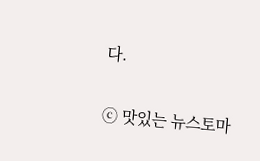다.

ⓒ 맛있는 뉴스토마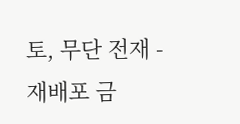토, 무단 전재 - 재배포 금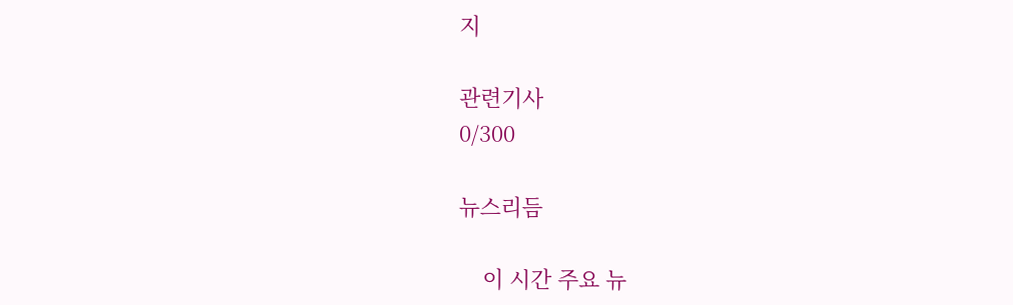지

관련기사
0/300

뉴스리듬

    이 시간 주요 뉴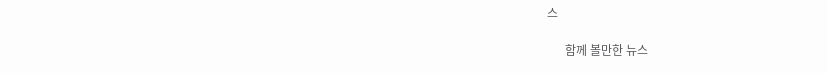스

      함께 볼만한 뉴스